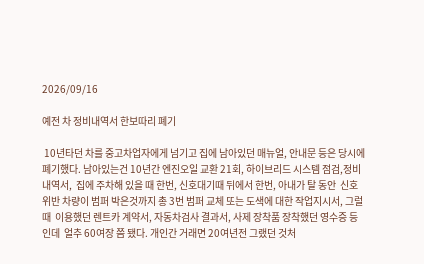2026/09/16

예전 차 정비내역서 한보따리 폐기

 10년타던 차를 중고차업자에게 넘기고 집에 남아있던 매뉴얼, 안내문 등은 당시에 폐기했다. 남아있는건 10년간 엔진오일 교환 21회, 하이브리드 시스템 점검,정비내역서,  집에 주차해 있을 때 한번, 신호대기때 뒤에서 한번, 아내가 탈 동안  신호위반 차량이 범퍼 박은것까지 총 3번 범퍼 교체 또는 도색에 대한 작업지시서, 그럴 때  이용했던 렌트카 계약서, 자동차검사 결과서, 사제 장착품 장착했던 영수증 등인데  얼추 60여장 쯤 됐다. 개인간 거래면 20여년전 그랬던 것처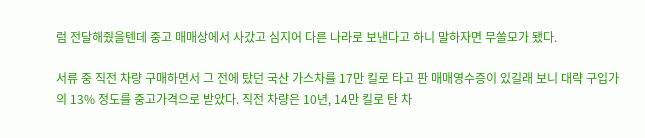럼 전달해줬을텐데 중고 매매상에서 사갔고 심지어 다른 나라로 보낸다고 하니 말하자면 무쓸모가 됐다.

서류 중 직전 차량 구매하면서 그 전에 탔던 국산 가스차를 17만 킬로 타고 판 매매영수증이 있길래 보니 대략 구입가의 13% 정도를 중고가격으로 받았다. 직전 차량은 10년, 14만 킬로 탄 차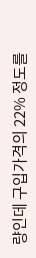량인데 구입가격의 22% 정도를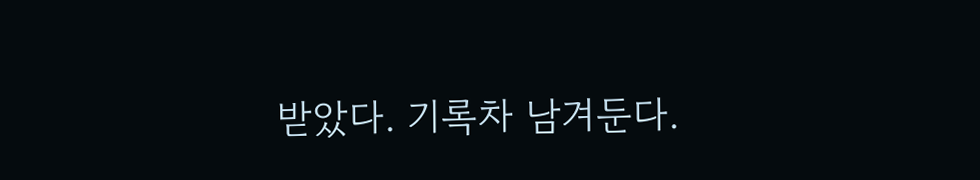받았다. 기록차 남겨둔다.